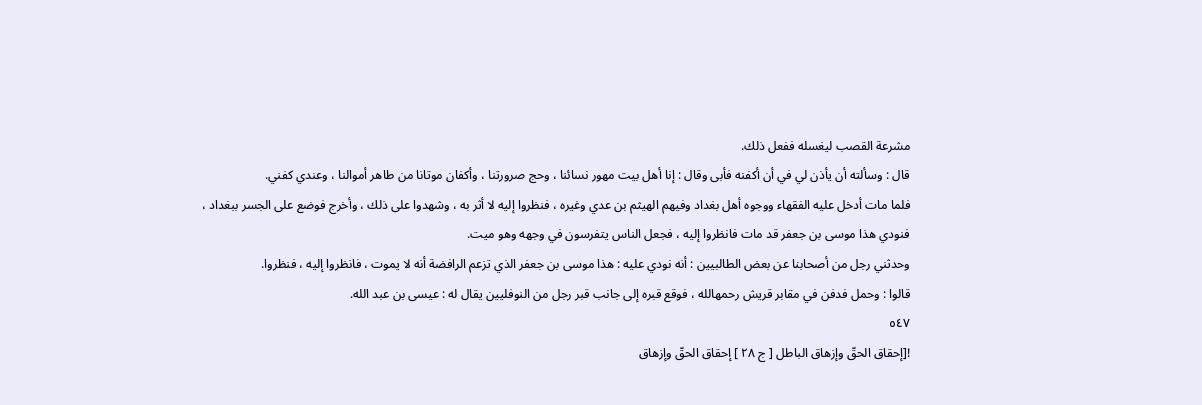مشرعة القصب ليغسله ففعل ذلك.
قال : وسألته أن يأذن لي في أن أكفنه فأبى وقال : إنا أهل بيت مهور نسائنا ، وحج صرورتنا ، وأكفان موتانا من طاهر أموالنا ، وعندي كفني.
فلما مات أدخل عليه الفقهاء ووجوه أهل بغداد وفيهم الهيثم بن عدي وغيره ، فنظروا إليه لا أثر به ، وشهدوا على ذلك ، وأخرج فوضع على الجسر ببغداد ، فنودي هذا موسى بن جعفر قد مات فانظروا إليه ، فجعل الناس يتفرسون في وجهه وهو ميت.
وحدثني رجل من أصحابنا عن بعض الطالبيين : أنه نودي عليه : هذا موسى بن جعفر الذي تزعم الرافضة أنه لا يموت ، فانظروا إليه ، فنظروا.
قالوا : وحمل فدفن في مقابر قريش رحمهالله ، فوقع قبره إلى جانب قبر رجل من النوفليين يقال له : عيسى بن عبد الله.
٥٤٧
![إحقاق الحقّ وإزهاق الباطل [ ج ٢٨ ] إحقاق الحقّ وإزهاق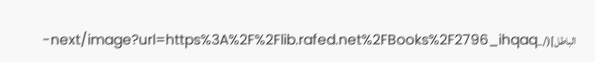الباطل](/_next/image?url=https%3A%2F%2Flib.rafed.net%2FBooks%2F2796_ihqaq-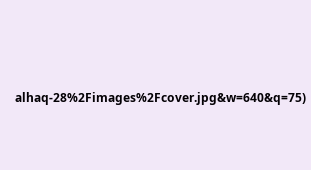alhaq-28%2Fimages%2Fcover.jpg&w=640&q=75)